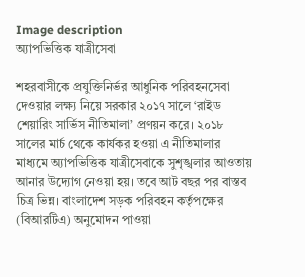Image description
অ্যাপভিত্তিক যাত্রীসেবা

শহরবাসীকে প্রযুক্তিনির্ভর আধুনিক পরিবহনসেবা দেওয়ার লক্ষ্য নিয়ে সরকার ২০১৭ সালে ‘রাইড শেয়ারিং সার্ভিস নীতিমালা’ প্রণয়ন করে। ২০১৮ সালের মার্চ থেকে কার্যকর হওয়া এ নীতিমালার মাধ্যমে অ্যাপভিত্তিক যাত্রীসেবাকে সুশৃঙ্খলার আওতায় আনার উদ্যোগ নেওয়া হয়। তবে আট বছর পর বাস্তব চিত্র ভিন্ন। বাংলাদেশ সড়ক পরিবহন কর্তৃপক্ষের (বিআরটিএ) অনুমোদন পাওয়া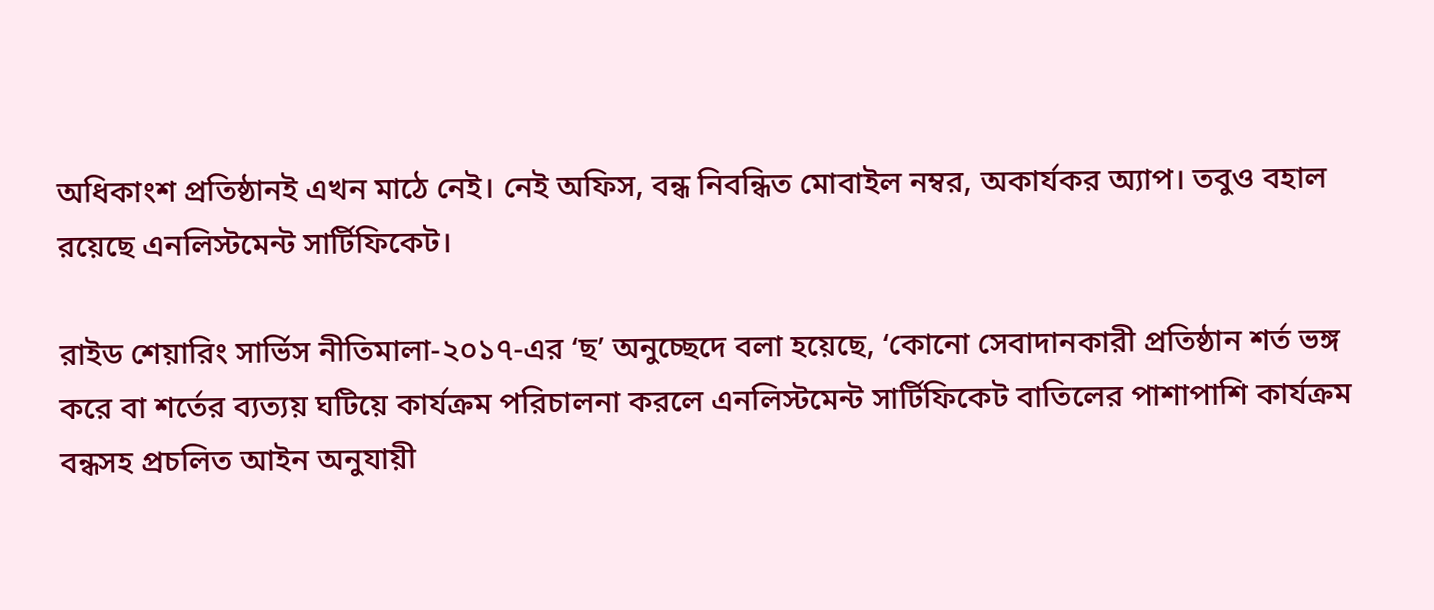অধিকাংশ প্রতিষ্ঠানই এখন মাঠে নেই। নেই অফিস, বন্ধ নিবন্ধিত মোবাইল নম্বর, অকার্যকর অ্যাপ। তবুও বহাল রয়েছে এনলিস্টমেন্ট সার্টিফিকেট।

রাইড শেয়ারিং সার্ভিস নীতিমালা-২০১৭-এর ‘ছ’ অনুচ্ছেদে বলা হয়েছে, ‘কোনো সেবাদানকারী প্রতিষ্ঠান শর্ত ভঙ্গ করে বা শর্তের ব্যত্যয় ঘটিয়ে কার্যক্রম পরিচালনা করলে এনলিস্টমেন্ট সার্টিফিকেট বাতিলের পাশাপাশি কার্যক্রম বন্ধসহ প্রচলিত আইন অনুযায়ী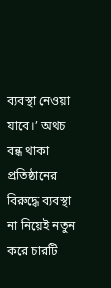ব্যবস্থা নেওয়া যাবে।’ অথচ বন্ধ থাকা প্রতিষ্ঠানের বিরুদ্ধে ব্যবস্থা না নিয়েই নতুন করে চারটি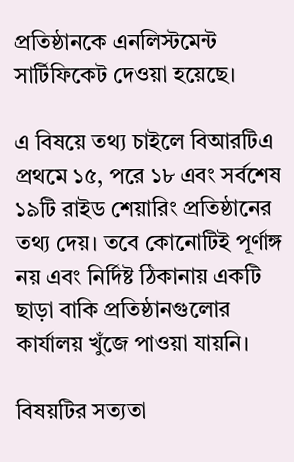প্রতিষ্ঠানকে এনলিস্টমেন্ট সার্টিফিকেট দেওয়া হয়েছে।

এ বিষয়ে তথ্য চাইলে বিআরটিএ প্রথমে ১৫, পরে ১৮ এবং সর্বশেষ ১৯টি রাইড শেয়ারিং প্রতিষ্ঠানের তথ্য দেয়। তবে কোনোটিই পূর্ণাঙ্গ নয় এবং নির্দিষ্ট ঠিকানায় একটি ছাড়া বাকি প্রতিষ্ঠানগুলোর কার্যালয় খুঁজে পাওয়া যায়নি।

বিষয়টির সত্যতা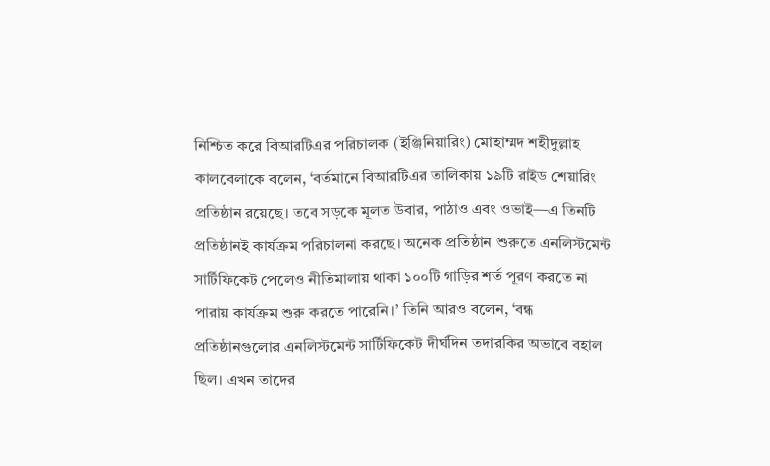নিশ্চিত করে বিআরটিএর পরিচালক (ইঞ্জিনিয়ারিং) মোহাম্মদ শহীদুল্লাহ কালবেলাকে বলেন, ‘বর্তমানে বিআরটিএর তালিকায় ১৯টি রাইড শেয়ারিং প্রতিষ্ঠান রয়েছে। তবে সড়কে মূলত উবার, পাঠাও এবং ওভাই—এ তিনটি প্রতিষ্ঠানই কার্যক্রম পরিচালনা করছে। অনেক প্রতিষ্ঠান শুরুতে এনলিস্টমেন্ট সার্টিফিকেট পেলেও নীতিমালায় থাকা ১০০টি গাড়ির শর্ত পূরণ করতে না পারায় কার্যক্রম শুরু করতে পারেনি।’ তিনি আরও বলেন, ‘বন্ধ প্রতিষ্ঠানগুলোর এনলিস্টমেন্ট সার্টিফিকেট দীর্ঘদিন তদারকির অভাবে বহাল ছিল। এখন তাদের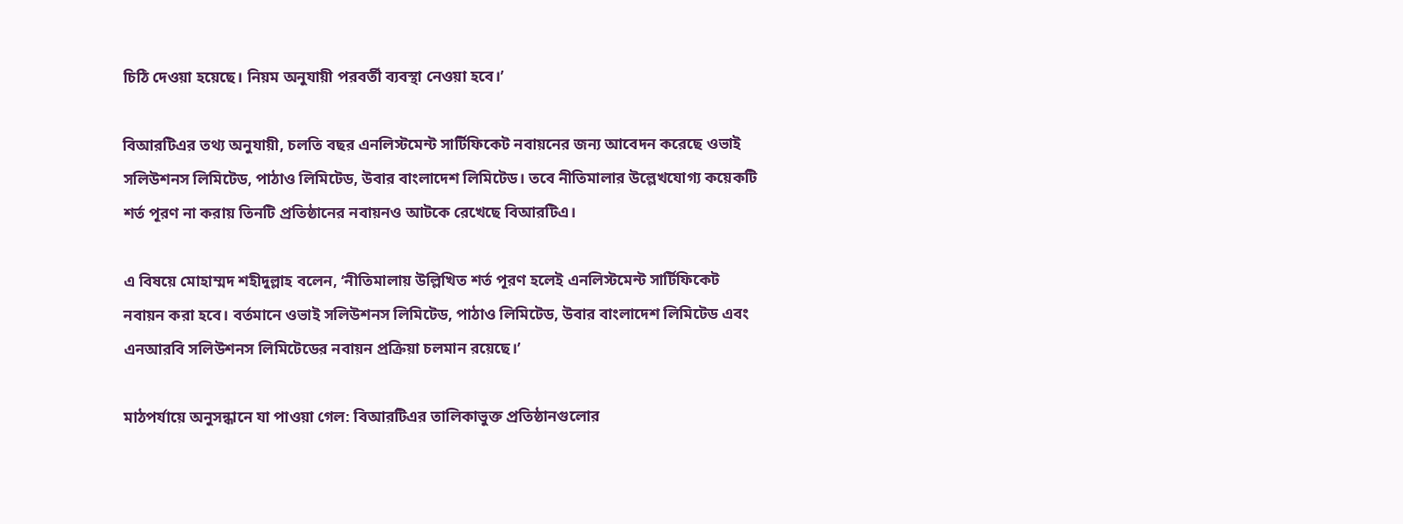চিঠি দেওয়া হয়েছে। নিয়ম অনুযায়ী পরবর্তী ব্যবস্থা নেওয়া হবে।’

বিআরটিএর তথ্য অনুযায়ী, চলতি বছর এনলিস্টমেন্ট সার্টিফিকেট নবায়নের জন্য আবেদন করেছে ওভাই সলিউশনস লিমিটেড, পাঠাও লিমিটেড, উবার বাংলাদেশ লিমিটেড। তবে নীতিমালার উল্লেখযোগ্য কয়েকটি শর্ত পূরণ না করায় তিনটি প্রতিষ্ঠানের নবায়নও আটকে রেখেছে বিআরটিএ।

এ বিষয়ে মোহাম্মদ শহীদুল্লাহ বলেন, ‘নীতিমালায় উল্লিখিত শর্ত পূরণ হলেই এনলিস্টমেন্ট সার্টিফিকেট নবায়ন করা হবে। বর্তমানে ওভাই সলিউশনস লিমিটেড, পাঠাও লিমিটেড, উবার বাংলাদেশ লিমিটেড এবং এনআরবি সলিউশনস লিমিটেডের নবায়ন প্রক্রিয়া চলমান রয়েছে।’

মাঠপর্যায়ে অনুসন্ধানে যা পাওয়া গেল: বিআরটিএর তালিকাভুক্ত প্রতিষ্ঠানগুলোর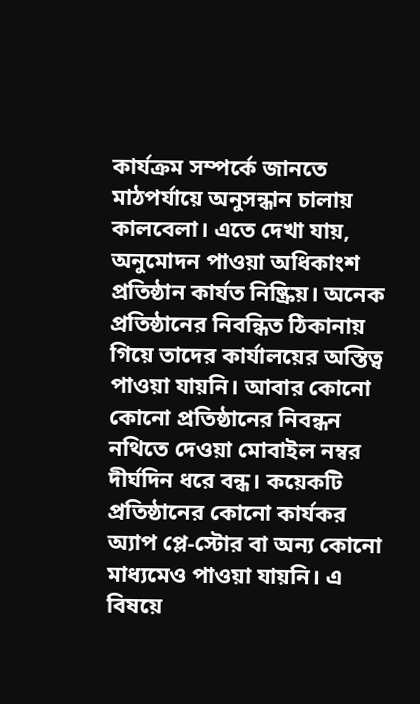কার্যক্রম সম্পর্কে জানতে মাঠপর্যায়ে অনুসন্ধান চালায় কালবেলা। এতে দেখা যায়, অনুমোদন পাওয়া অধিকাংশ প্রতিষ্ঠান কার্যত নিষ্ক্রিয়। অনেক প্রতিষ্ঠানের নিবন্ধিত ঠিকানায় গিয়ে তাদের কার্যালয়ের অস্তিত্ব পাওয়া যায়নি। আবার কোনো কোনো প্রতিষ্ঠানের নিবন্ধন নথিতে দেওয়া মোবাইল নম্বর দীর্ঘদিন ধরে বন্ধ। কয়েকটি প্রতিষ্ঠানের কোনো কার্যকর অ্যাপ প্লে-স্টোর বা অন্য কোনো মাধ্যমেও পাওয়া যায়নি। এ বিষয়ে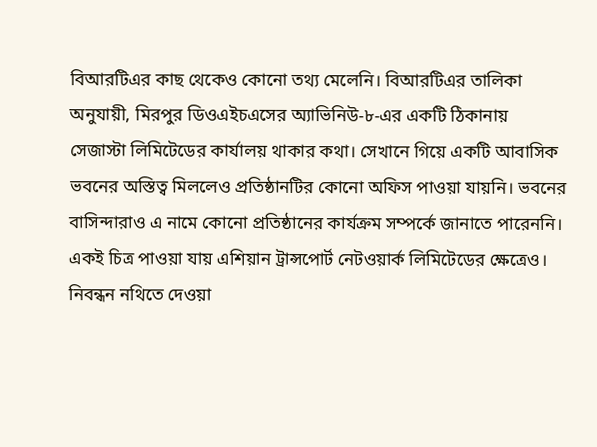বিআরটিএর কাছ থেকেও কোনো তথ্য মেলেনি। বিআরটিএর তালিকা অনুযায়ী, মিরপুর ডিওএইচএসের অ্যাভিনিউ-৮-এর একটি ঠিকানায় সেজাস্টা লিমিটেডের কার্যালয় থাকার কথা। সেখানে গিয়ে একটি আবাসিক ভবনের অস্তিত্ব মিললেও প্রতিষ্ঠানটির কোনো অফিস পাওয়া যায়নি। ভবনের বাসিন্দারাও এ নামে কোনো প্রতিষ্ঠানের কার্যক্রম সম্পর্কে জানাতে পারেননি। একই চিত্র পাওয়া যায় এশিয়ান ট্রান্সপোর্ট নেটওয়ার্ক লিমিটেডের ক্ষেত্রেও। নিবন্ধন নথিতে দেওয়া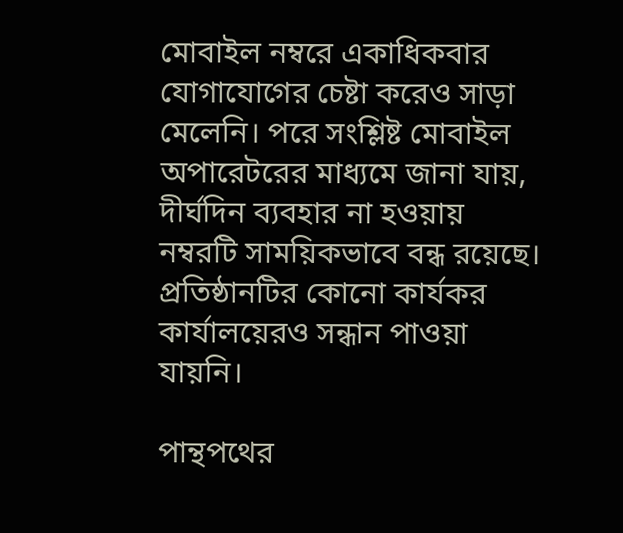মোবাইল নম্বরে একাধিকবার যোগাযোগের চেষ্টা করেও সাড়া মেলেনি। পরে সংশ্লিষ্ট মোবাইল অপারেটরের মাধ্যমে জানা যায়, দীর্ঘদিন ব্যবহার না হওয়ায় নম্বরটি সাময়িকভাবে বন্ধ রয়েছে। প্রতিষ্ঠানটির কোনো কার্যকর কার্যালয়েরও সন্ধান পাওয়া যায়নি।

পান্থপথের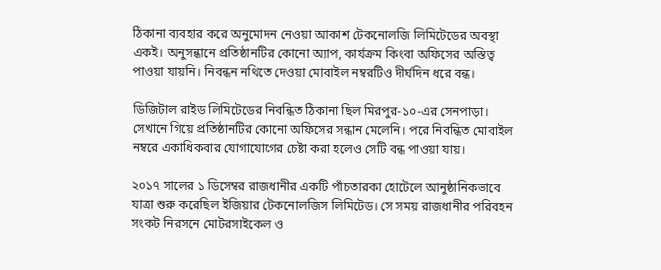ঠিকানা ব্যবহার করে অনুমোদন নেওয়া আকাশ টেকনোলজি লিমিটেডের অবস্থা একই। অনুসন্ধানে প্রতিষ্ঠানটির কোনো অ্যাপ, কার্যক্রম কিংবা অফিসের অস্তিত্ব পাওয়া যায়নি। নিবন্ধন নথিতে দেওয়া মোবাইল নম্বরটিও দীর্ঘদিন ধরে বন্ধ।

ডিজিটাল রাইড লিমিটেডের নিবন্ধিত ঠিকানা ছিল মিরপুর-১০-এর সেনপাড়া। সেখানে গিয়ে প্রতিষ্ঠানটির কোনো অফিসের সন্ধান মেলেনি। পরে নিবন্ধিত মোবাইল নম্বরে একাধিকবার যোগাযোগের চেষ্টা করা হলেও সেটি বন্ধ পাওয়া যায়।

২০১৭ সালের ১ ডিসেম্বর রাজধানীর একটি পাঁচতারকা হোটেলে আনুষ্ঠানিকভাবে যাত্রা শুরু করেছিল ইজিয়ার টেকনোলজিস লিমিটেড। সে সময় রাজধানীর পরিবহন সংকট নিরসনে মোটরসাইকেল ও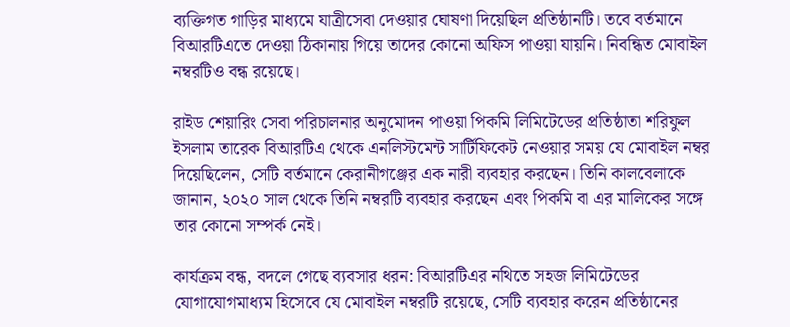ব্যক্তিগত গাড়ির মাধ্যমে যাত্রীসেবা দেওয়ার ঘোষণা দিয়েছিল প্রতিষ্ঠানটি। তবে বর্তমানে বিআরটিএতে দেওয়া ঠিকানায় গিয়ে তাদের কোনো অফিস পাওয়া যায়নি। নিবন্ধিত মোবাইল নম্বরটিও বন্ধ রয়েছে।

রাইড শেয়ারিং সেবা পরিচালনার অনুমোদন পাওয়া পিকমি লিমিটেডের প্রতিষ্ঠাতা শরিফুল ইসলাম তারেক বিআরটিএ থেকে এনলিস্টমেন্ট সার্টিফিকেট নেওয়ার সময় যে মোবাইল নম্বর দিয়েছিলেন, সেটি বর্তমানে কেরানীগঞ্জের এক নারী ব্যবহার করছেন। তিনি কালবেলাকে জানান, ২০২০ সাল থেকে তিনি নম্বরটি ব্যবহার করছেন এবং পিকমি বা এর মালিকের সঙ্গে তার কোনো সম্পর্ক নেই।

কার্যক্রম বন্ধ, বদলে গেছে ব্যবসার ধরন: বিআরটিএর নথিতে সহজ লিমিটেডের যোগাযোগমাধ্যম হিসেবে যে মোবাইল নম্বরটি রয়েছে, সেটি ব্যবহার করেন প্রতিষ্ঠানের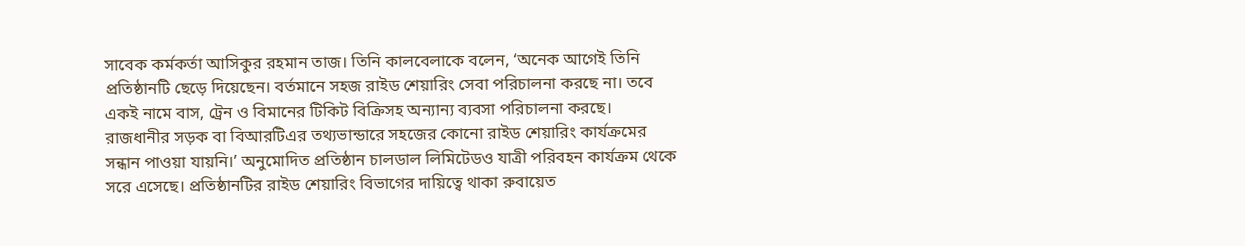সাবেক কর্মকর্তা আসিকুর রহমান তাজ। তিনি কালবেলাকে বলেন, ‘অনেক আগেই তিনি প্রতিষ্ঠানটি ছেড়ে দিয়েছেন। বর্তমানে সহজ রাইড শেয়ারিং সেবা পরিচালনা করছে না। তবে একই নামে বাস, ট্রেন ও বিমানের টিকিট বিক্রিসহ অন্যান্য ব্যবসা পরিচালনা করছে। রাজধানীর সড়ক বা বিআরটিএর তথ্যভান্ডারে সহজের কোনো রাইড শেয়ারিং কার্যক্রমের সন্ধান পাওয়া যায়নি।’ অনুমোদিত প্রতিষ্ঠান চালডাল লিমিটেডও যাত্রী পরিবহন কার্যক্রম থেকে সরে এসেছে। প্রতিষ্ঠানটির রাইড শেয়ারিং বিভাগের দায়িত্বে থাকা রুবায়েত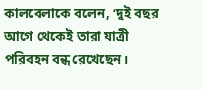কালবেলাকে বলেন, ‘দুই বছর আগে থেকেই তারা যাত্রী পরিবহন বন্ধ রেখেছেন।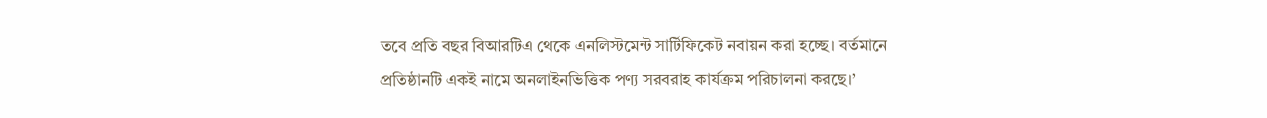তবে প্রতি বছর বিআরটিএ থেকে এনলিস্টমেন্ট সার্টিফিকেট নবায়ন করা হচ্ছে। বর্তমানে প্রতিষ্ঠানটি একই নামে অনলাইনভিত্তিক পণ্য সরবরাহ কার্যক্রম পরিচালনা করছে।’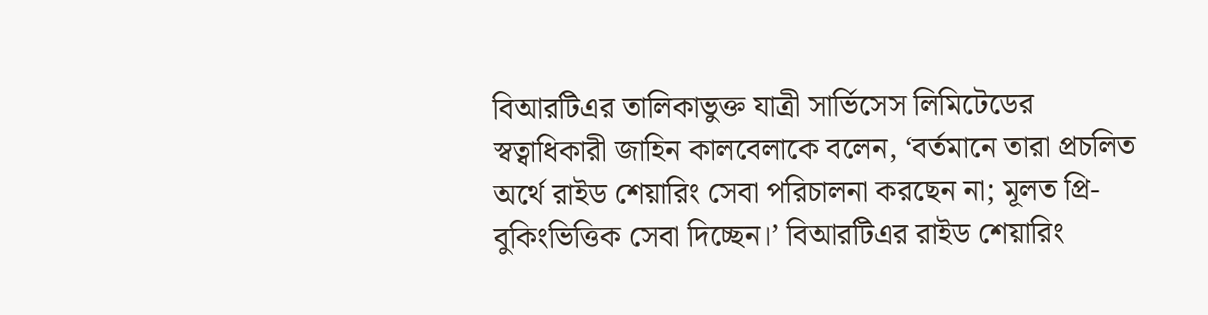বিআরটিএর তালিকাভুক্ত যাত্রী সার্ভিসেস লিমিটেডের স্বত্বাধিকারী জাহিন কালবেলাকে বলেন, ‘বর্তমানে তারা প্রচলিত অর্থে রাইড শেয়ারিং সেবা পরিচালনা করছেন না; মূলত প্রি-বুকিংভিত্তিক সেবা দিচ্ছেন।’ বিআরটিএর রাইড শেয়ারিং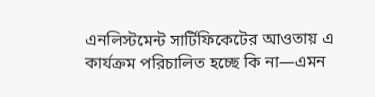এনলিস্টমেন্ট সার্টিফিকেটের আওতায় এ কার্যক্রম পরিচালিত হচ্ছে কি না—এমন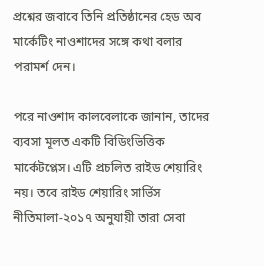প্রশ্নের জবাবে তিনি প্রতিষ্ঠানের হেড অব মার্কেটিং নাওশাদের সঙ্গে কথা বলার পরামর্শ দেন।

পরে নাওশাদ কালবেলাকে জানান, তাদের ব্যবসা মূলত একটি বিডিংভিত্তিক মার্কেটপ্লেস। এটি প্রচলিত রাইড শেয়ারিং নয়। তবে রাইড শেয়ারিং সার্ভিস নীতিমালা-২০১৭ অনুযায়ী তারা সেবা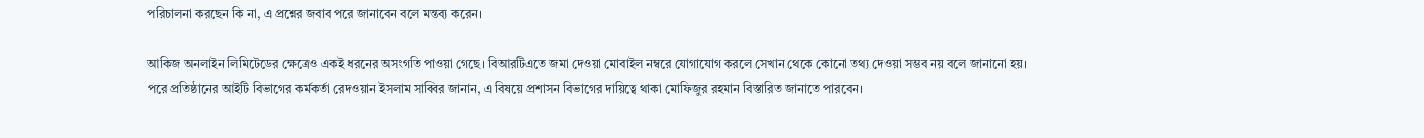পরিচালনা করছেন কি না, এ প্রশ্নের জবাব পরে জানাবেন বলে মন্তব্য করেন।

আকিজ অনলাইন লিমিটেডের ক্ষেত্রেও একই ধরনের অসংগতি পাওয়া গেছে। বিআরটিএতে জমা দেওয়া মোবাইল নম্বরে যোগাযোগ করলে সেখান থেকে কোনো তথ্য দেওয়া সম্ভব নয় বলে জানানো হয়। পরে প্রতিষ্ঠানের আইটি বিভাগের কর্মকর্তা রেদওয়ান ইসলাম সাব্বির জানান, এ বিষয়ে প্রশাসন বিভাগের দায়িত্বে থাকা মোফিজুর রহমান বিস্তারিত জানাতে পারবেন।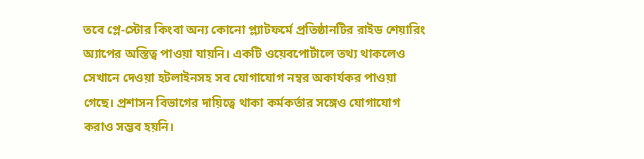তবে প্লে-স্টোর কিংবা অন্য কোনো প্ল্যাটফর্মে প্রতিষ্ঠানটির রাইড শেয়ারিং অ্যাপের অস্তিত্ব পাওয়া যায়নি। একটি ওয়েবপোর্টালে তথ্য থাকলেও সেখানে দেওয়া হটলাইনসহ সব যোগাযোগ নম্বর অকার্যকর পাওয়া গেছে। প্রশাসন বিভাগের দায়িত্বে থাকা কর্মকর্তার সঙ্গেও যোগাযোগ করাও সম্ভব হয়নি।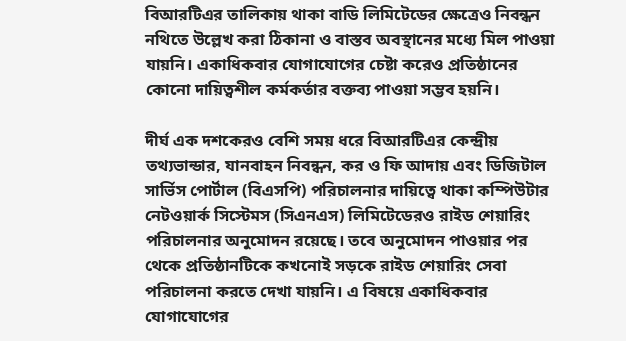বিআরটিএর তালিকায় থাকা বাডি লিমিটেডের ক্ষেত্রেও নিবন্ধন নথিতে উল্লেখ করা ঠিকানা ও বাস্তব অবস্থানের মধ্যে মিল পাওয়া যায়নি। একাধিকবার যোগাযোগের চেষ্টা করেও প্রতিষ্ঠানের কোনো দায়িত্বশীল কর্মকর্তার বক্তব্য পাওয়া সম্ভব হয়নি।

দীর্ঘ এক দশকেরও বেশি সময় ধরে বিআরটিএর কেন্দ্রীয় তথ্যভান্ডার, যানবাহন নিবন্ধন, কর ও ফি আদায় এবং ডিজিটাল সার্ভিস পোর্টাল (বিএসপি) পরিচালনার দায়িত্বে থাকা কম্পিউটার নেটওয়ার্ক সিস্টেমস (সিএনএস) লিমিটেডেরও রাইড শেয়ারিং পরিচালনার অনুমোদন রয়েছে। তবে অনুমোদন পাওয়ার পর থেকে প্রতিষ্ঠানটিকে কখনোই সড়কে রাইড শেয়ারিং সেবা পরিচালনা করতে দেখা যায়নি। এ বিষয়ে একাধিকবার যোগাযোগের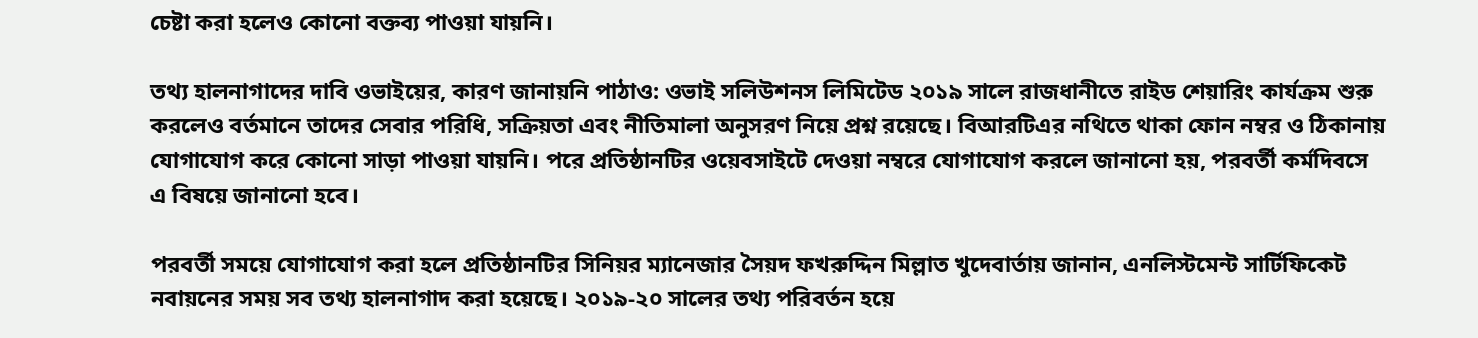চেষ্টা করা হলেও কোনো বক্তব্য পাওয়া যায়নি।

তথ্য হালনাগাদের দাবি ওভাইয়ের, কারণ জানায়নি পাঠাও: ওভাই সলিউশনস লিমিটেড ২০১৯ সালে রাজধানীতে রাইড শেয়ারিং কার্যক্রম শুরু করলেও বর্তমানে তাদের সেবার পরিধি, সক্রিয়তা এবং নীতিমালা অনুসরণ নিয়ে প্রশ্ন রয়েছে। বিআরটিএর নথিতে থাকা ফোন নম্বর ও ঠিকানায় যোগাযোগ করে কোনো সাড়া পাওয়া যায়নি। পরে প্রতিষ্ঠানটির ওয়েবসাইটে দেওয়া নম্বরে যোগাযোগ করলে জানানো হয়, পরবর্তী কর্মদিবসে এ বিষয়ে জানানো হবে।

পরবর্তী সময়ে যোগাযোগ করা হলে প্রতিষ্ঠানটির সিনিয়র ম্যানেজার সৈয়দ ফখরুদ্দিন মিল্লাত খুদেবার্তায় জানান, এনলিস্টমেন্ট সার্টিফিকেট নবায়নের সময় সব তথ্য হালনাগাদ করা হয়েছে। ২০১৯-২০ সালের তথ্য পরিবর্তন হয়ে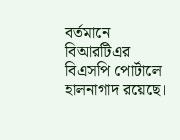বর্তমানে বিআরটিএর বিএসপি পোর্টালে হালনাগাদ রয়েছে।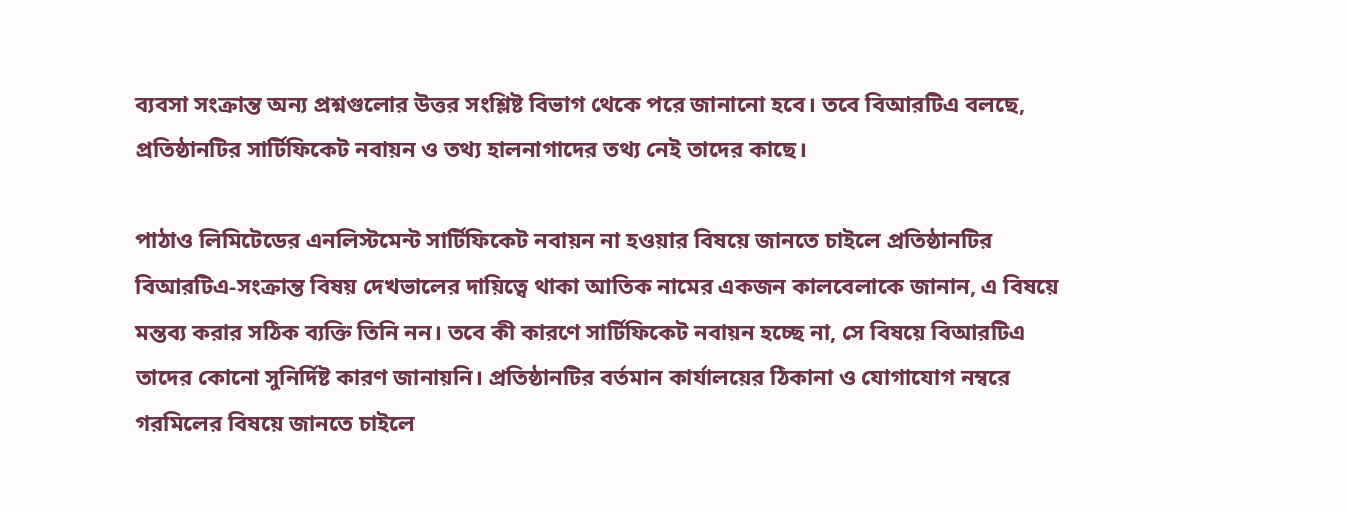ব্যবসা সংক্রান্ত অন্য প্রশ্নগুলোর উত্তর সংশ্লিষ্ট বিভাগ থেকে পরে জানানো হবে। তবে বিআরটিএ বলছে, প্রতিষ্ঠানটির সার্টিফিকেট নবায়ন ও তথ্য হালনাগাদের তথ্য নেই তাদের কাছে।

পাঠাও লিমিটেডের এনলিস্টমেন্ট সার্টিফিকেট নবায়ন না হওয়ার বিষয়ে জানতে চাইলে প্রতিষ্ঠানটির বিআরটিএ-সংক্রান্ত বিষয় দেখভালের দায়িত্বে থাকা আতিক নামের একজন কালবেলাকে জানান, এ বিষয়ে মন্তব্য করার সঠিক ব্যক্তি তিনি নন। তবে কী কারণে সার্টিফিকেট নবায়ন হচ্ছে না, সে বিষয়ে বিআরটিএ তাদের কোনো সুনির্দিষ্ট কারণ জানায়নি। প্রতিষ্ঠানটির বর্তমান কার্যালয়ের ঠিকানা ও যোগাযোগ নম্বরে গরমিলের বিষয়ে জানতে চাইলে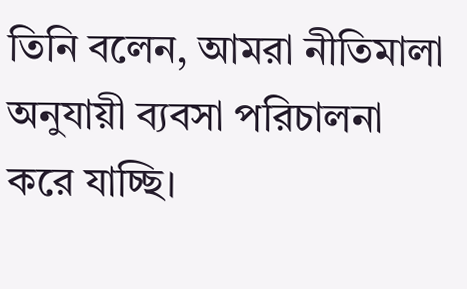তিনি বলেন, আমরা নীতিমালা অনুযায়ী ব্যবসা পরিচালনা করে যাচ্ছি।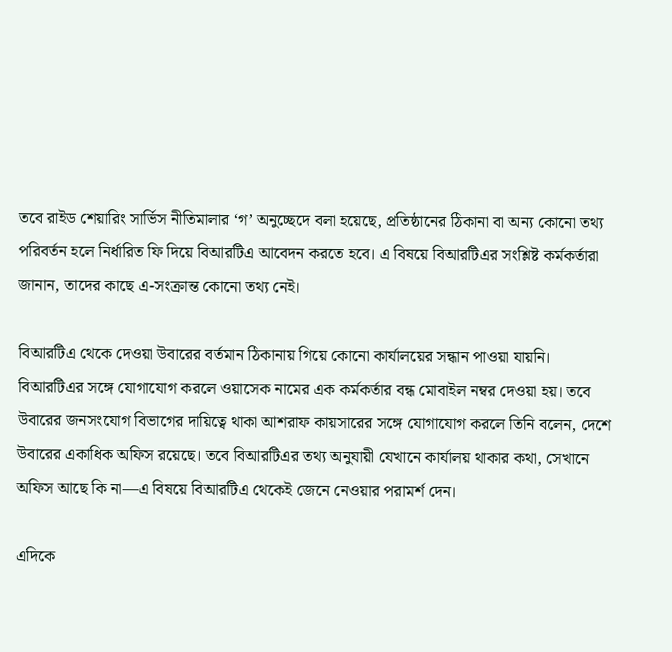তবে রাইড শেয়ারিং সার্ভিস নীতিমালার ‘গ’ অনুচ্ছেদে বলা হয়েছে, প্রতিষ্ঠানের ঠিকানা বা অন্য কোনো তথ্য পরিবর্তন হলে নির্ধারিত ফি দিয়ে বিআরটিএ আবেদন করতে হবে। এ বিষয়ে বিআরটিএর সংশ্লিষ্ট কর্মকর্তারা জানান, তাদের কাছে এ-সংক্রান্ত কোনো তথ্য নেই।

বিআরটিএ থেকে দেওয়া উবারের বর্তমান ঠিকানায় গিয়ে কোনো কার্যালয়ের সন্ধান পাওয়া যায়নি। বিআরটিএর সঙ্গে যোগাযোগ করলে ওয়াসেক নামের এক কর্মকর্তার বন্ধ মোবাইল নম্বর দেওয়া হয়। তবে উবারের জনসংযোগ বিভাগের দায়িত্বে থাকা আশরাফ কায়সারের সঙ্গে যোগাযোগ করলে তিনি বলেন, দেশে উবারের একাধিক অফিস রয়েছে। তবে বিআরটিএর তথ্য অনুযায়ী যেখানে কার্যালয় থাকার কথা, সেখানে অফিস আছে কি না—এ বিষয়ে বিআরটিএ থেকেই জেনে নেওয়ার পরামর্শ দেন।

এদিকে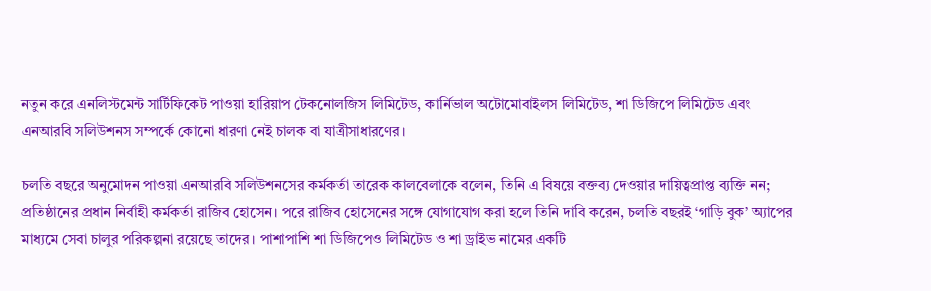নতুন করে এনলিস্টমেন্ট সার্টিফিকেট পাওয়া হারিয়াপ টেকনোলজিস লিমিটেড, কার্নিভাল অটোমোবাইলস লিমিটেড, শা ডিজিপে লিমিটেড এবং এনআরবি সলিউশনস সম্পর্কে কোনো ধারণা নেই চালক বা যাত্রীসাধারণের।

চলতি বছরে অনুমোদন পাওয়া এনআরবি সলিউশনসের কর্মকর্তা তারেক কালবেলাকে বলেন, তিনি এ বিষয়ে বক্তব্য দেওয়ার দায়িত্বপ্রাপ্ত ব্যক্তি নন; প্রতিষ্ঠানের প্রধান নির্বাহী কর্মকর্তা রাজিব হোসেন। পরে রাজিব হোসেনের সঙ্গে যোগাযোগ করা হলে তিনি দাবি করেন, চলতি বছরই ‘গাড়ি বুক’ অ্যাপের মাধ্যমে সেবা চালুর পরিকল্পনা রয়েছে তাদের। পাশাপাশি শা ডিজিপেও লিমিটেড ও শা ড্রাইভ নামের একটি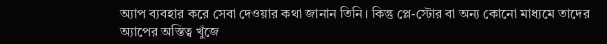অ্যাপ ব্যবহার করে সেবা দেওয়ার কথা জানান তিনি। কিন্তু প্লে-স্টোর বা অন্য কোনো মাধ্যমে তাদের অ্যাপের অস্তিত্ব খুঁজে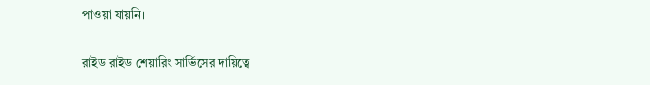পাওয়া যায়নি।

রাইড রাইড শেয়ারিং সার্ভিসের দায়িত্বে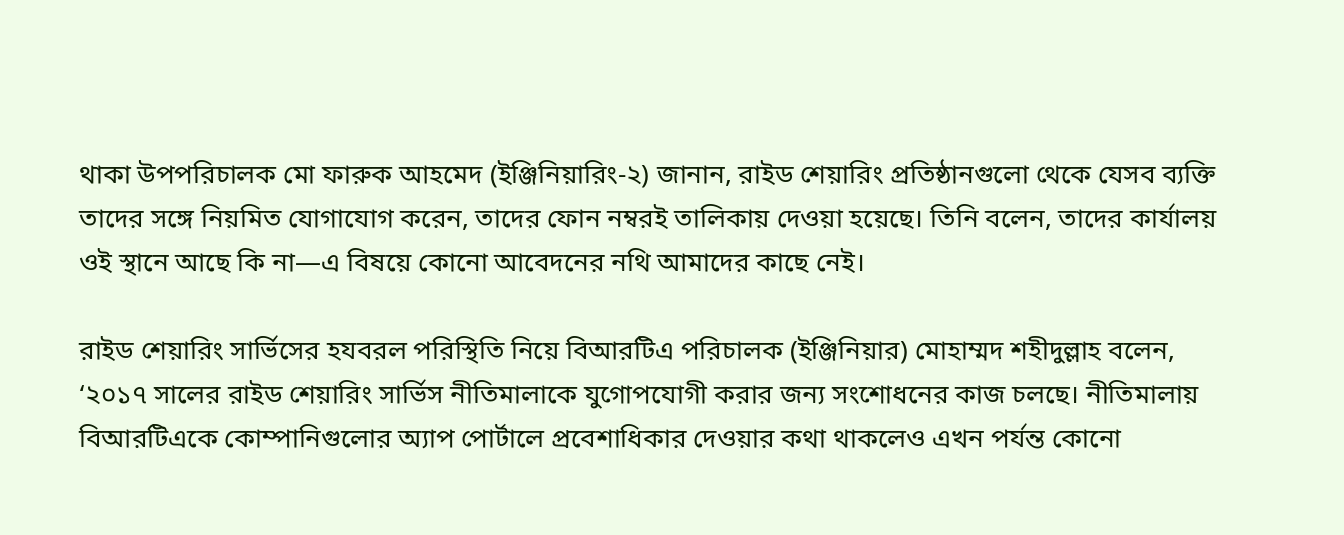থাকা উপপরিচালক মো ফারুক আহমেদ (ইঞ্জিনিয়ারিং-২) জানান, রাইড শেয়ারিং প্রতিষ্ঠানগুলো থেকে যেসব ব্যক্তি তাদের সঙ্গে নিয়মিত যোগাযোগ করেন, তাদের ফোন নম্বরই তালিকায় দেওয়া হয়েছে। তিনি বলেন, তাদের কার্যালয় ওই স্থানে আছে কি না—এ বিষয়ে কোনো আবেদনের নথি আমাদের কাছে নেই।

রাইড শেয়ারিং সার্ভিসের হযবরল পরিস্থিতি নিয়ে বিআরটিএ পরিচালক (ইঞ্জিনিয়ার) মোহাম্মদ শহীদুল্লাহ বলেন, ‘২০১৭ সালের রাইড শেয়ারিং সার্ভিস নীতিমালাকে যুগোপযোগী করার জন্য সংশোধনের কাজ চলছে। নীতিমালায় বিআরটিএকে কোম্পানিগুলোর অ্যাপ পোর্টালে প্রবেশাধিকার দেওয়ার কথা থাকলেও এখন পর্যন্ত কোনো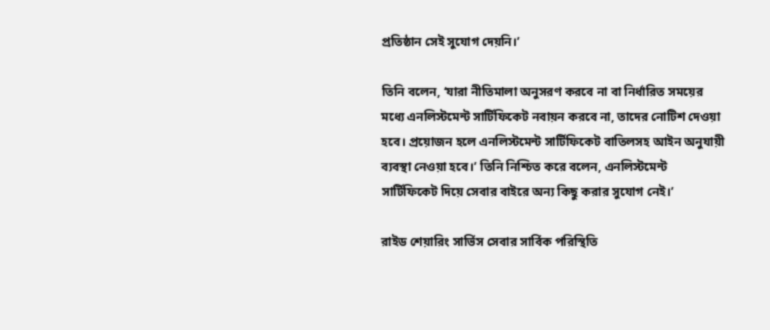প্রতিষ্ঠান সেই সুযোগ দেয়নি।’

তিনি বলেন, ‘যারা নীতিমালা অনুসরণ করবে না বা নির্ধারিত সময়ের মধ্যে এনলিস্টমেন্ট সার্টিফিকেট নবায়ন করবে না, তাদের নোটিশ দেওয়া হবে। প্রয়োজন হলে এনলিস্টমেন্ট সার্টিফিকেট বাতিলসহ আইন অনুযায়ী ব্যবস্থা নেওয়া হবে।’ তিনি নিশ্চিত করে বলেন, এনলিস্টমেন্ট সার্টিফিকেট দিয়ে সেবার বাইরে অন্য কিছু করার সুযোগ নেই।’

রাইড শেয়ারিং সার্ভিস সেবার সার্বিক পরিস্থিতি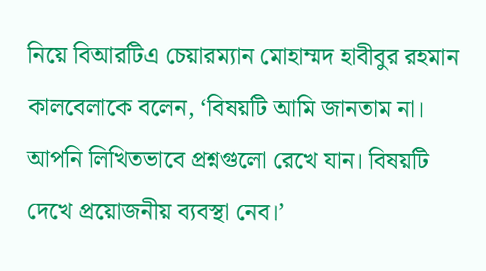নিয়ে বিআরটিএ চেয়ারম্যান মোহাম্মদ হাবীবুর রহমান কালবেলাকে বলেন, ‘বিষয়টি আমি জানতাম না। আপনি লিখিতভাবে প্রশ্নগুলো রেখে যান। বিষয়টি দেখে প্রয়োজনীয় ব্যবস্থা নেব।’